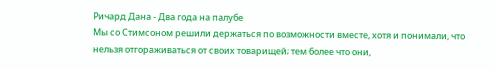Ричард Дана - Два года на палубе
Мы со Стимсоном решили держаться по возможности вместе, хотя и понимали, что нельзя отгораживаться от своих товарищей; тем более что они,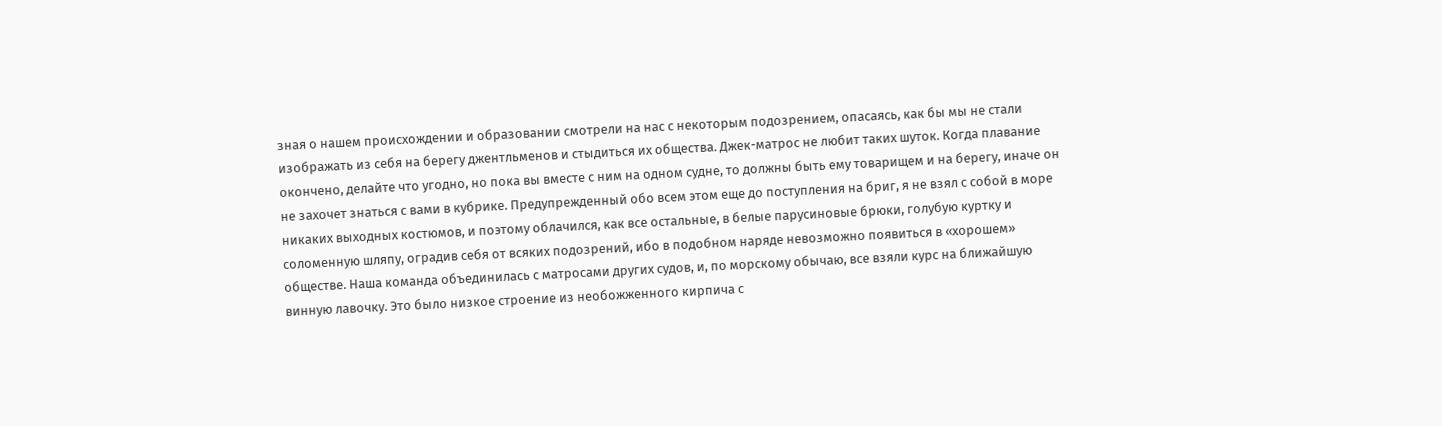зная о нашем происхождении и образовании смотрели на нас с некоторым подозрением, опасаясь, как бы мы не стали изображать из себя на берегу джентльменов и стыдиться их общества. Джек-матрос не любит таких шуток. Когда плавание окончено, делайте что угодно, но пока вы вместе с ним на одном судне, то должны быть ему товарищем и на берегу, иначе он не захочет знаться с вами в кубрике. Предупрежденный обо всем этом еще до поступления на бриг, я не взял с собой в море никаких выходных костюмов, и поэтому облачился, как все остальные, в белые парусиновые брюки, голубую куртку и соломенную шляпу, оградив себя от всяких подозрений, ибо в подобном наряде невозможно появиться в «хорошем» обществе. Наша команда объединилась с матросами других судов, и, по морскому обычаю, все взяли курс на ближайшую винную лавочку. Это было низкое строение из необожженного кирпича с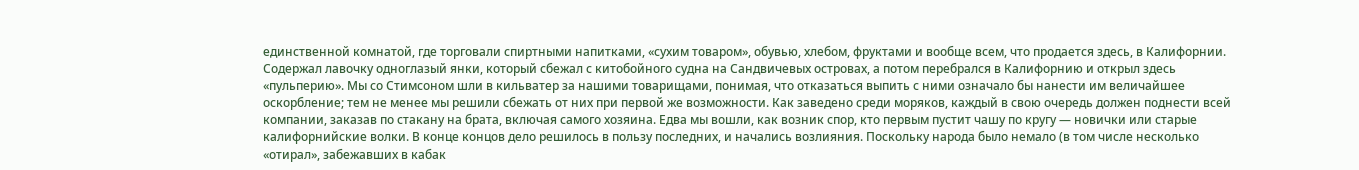единственной комнатой, где торговали спиртными напитками, «сухим товаром», обувью, хлебом, фруктами и вообще всем, что продается здесь, в Калифорнии. Содержал лавочку одноглазый янки, который сбежал с китобойного судна на Сандвичевых островах, а потом перебрался в Калифорнию и открыл здесь «пульперию». Мы со Стимсоном шли в кильватер за нашими товарищами, понимая, что отказаться выпить с ними означало бы нанести им величайшее оскорбление; тем не менее мы решили сбежать от них при первой же возможности. Как заведено среди моряков, каждый в свою очередь должен поднести всей компании, заказав по стакану на брата, включая самого хозяина. Едва мы вошли, как возник спор, кто первым пустит чашу по кругу — новички или старые калифорнийские волки. В конце концов дело решилось в пользу последних, и начались возлияния. Поскольку народа было немало (в том числе несколько «отирал», забежавших в кабак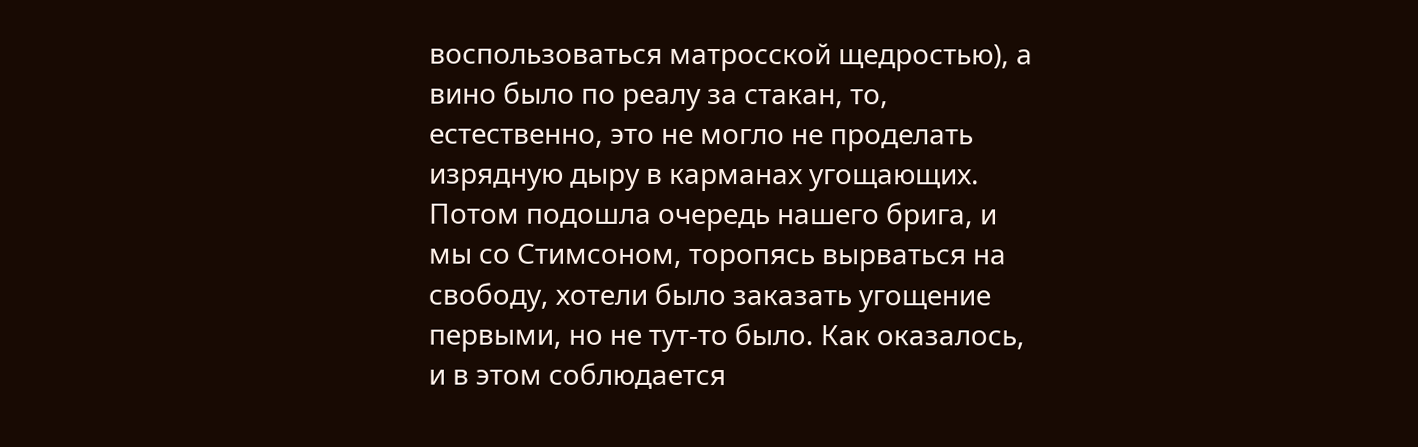воспользоваться матросской щедростью), а вино было по реалу за стакан, то, естественно, это не могло не проделать изрядную дыру в карманах угощающих. Потом подошла очередь нашего брига, и мы со Стимсоном, торопясь вырваться на свободу, хотели было заказать угощение первыми, но не тут-то было. Как оказалось, и в этом соблюдается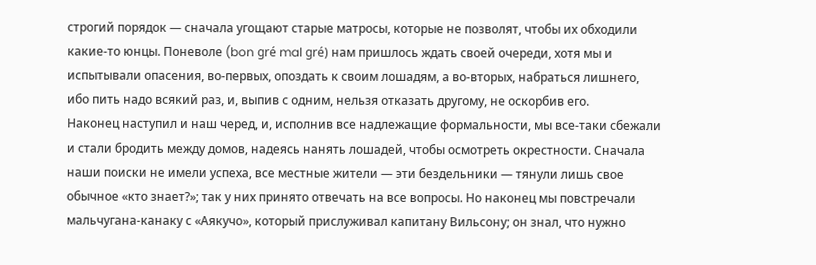строгий порядок — сначала угощают старые матросы, которые не позволят, чтобы их обходили какие-то юнцы. Поневоле (bon gré mal gré) нам пришлось ждать своей очереди, хотя мы и испытывали опасения, во-первых, опоздать к своим лошадям, а во-вторых, набраться лишнего, ибо пить надо всякий раз, и, выпив с одним, нельзя отказать другому, не оскорбив его.
Наконец наступил и наш черед, и, исполнив все надлежащие формальности, мы все-таки сбежали и стали бродить между домов, надеясь нанять лошадей, чтобы осмотреть окрестности. Сначала наши поиски не имели успеха, все местные жители — эти бездельники — тянули лишь свое обычное «кто знает?»; так у них принято отвечать на все вопросы. Но наконец мы повстречали мальчугана-канаку с «Аякучо», который прислуживал капитану Вильсону; он знал, что нужно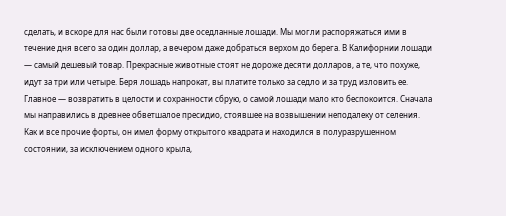сделать, и вскоре для нас были готовы две оседланные лошади. Мы могли распоряжаться ими в течение дня всего за один доллар, а вечером даже добраться верхом до берега. В Калифорнии лошади — самый дешевый товар. Прекрасные животные стоят не дороже десяти долларов, а те, что похуже, идут за три или четыре. Беря лошадь напрокат, вы платите только за седло и за труд изловить ее. Главное — возвратить в целости и сохранности сбрую, о самой лошади мало кто беспокоится. Сначала мы направились в древнее обветшалое пресидио, стоявшее на возвышении неподалеку от селения. Как и все прочие форты, он имел форму открытого квадрата и находился в полуразрушенном состоянии, за исключением одного крыла,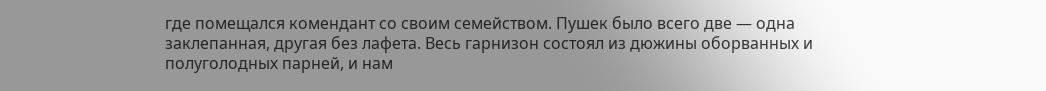где помещался комендант со своим семейством. Пушек было всего две — одна заклепанная, другая без лафета. Весь гарнизон состоял из дюжины оборванных и полуголодных парней, и нам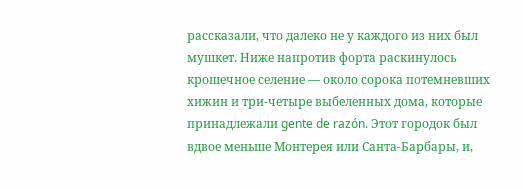рассказали, что далеко не у каждого из них был мушкет. Ниже напротив форта раскинулось крошечное селение — около сорока потемневших хижин и три-четыре выбеленных дома, которые принадлежали gente de razón. Этот городок был вдвое меньше Монтерея или Санта-Барбары, и,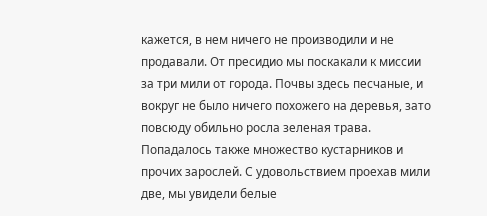кажется, в нем ничего не производили и не продавали. От пресидио мы поскакали к миссии за три мили от города. Почвы здесь песчаные, и вокруг не было ничего похожего на деревья, зато повсюду обильно росла зеленая трава. Попадалось также множество кустарников и прочих зарослей. С удовольствием проехав мили две, мы увидели белые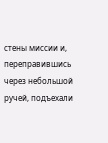стены миссии и, переправившись через небольшой ручей, подъехали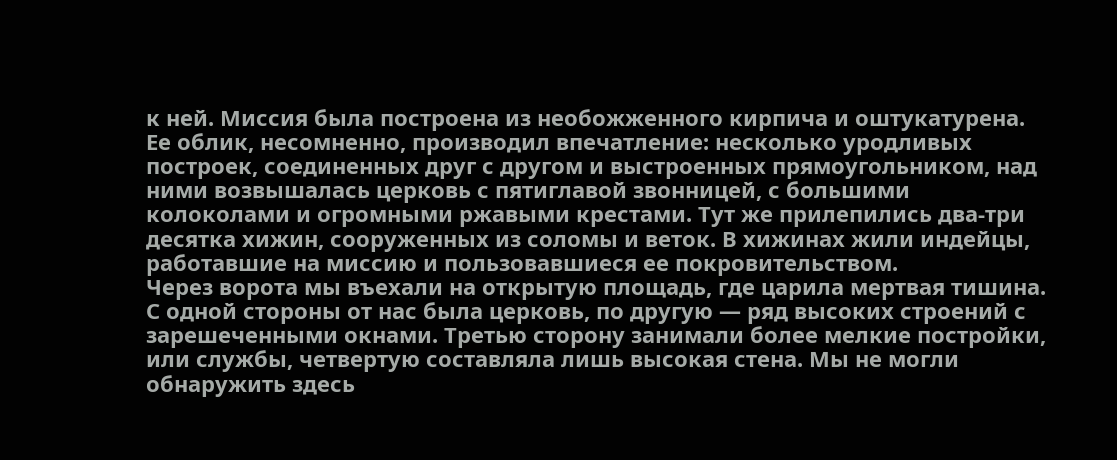к ней. Миссия была построена из необожженного кирпича и оштукатурена. Ее облик, несомненно, производил впечатление: несколько уродливых построек, соединенных друг с другом и выстроенных прямоугольником, над ними возвышалась церковь с пятиглавой звонницей, с большими колоколами и огромными ржавыми крестами. Тут же прилепились два-три десятка хижин, сооруженных из соломы и веток. В хижинах жили индейцы, работавшие на миссию и пользовавшиеся ее покровительством.
Через ворота мы въехали на открытую площадь, где царила мертвая тишина. С одной стороны от нас была церковь, по другую — ряд высоких строений с зарешеченными окнами. Третью сторону занимали более мелкие постройки, или службы, четвертую составляла лишь высокая стена. Мы не могли обнаружить здесь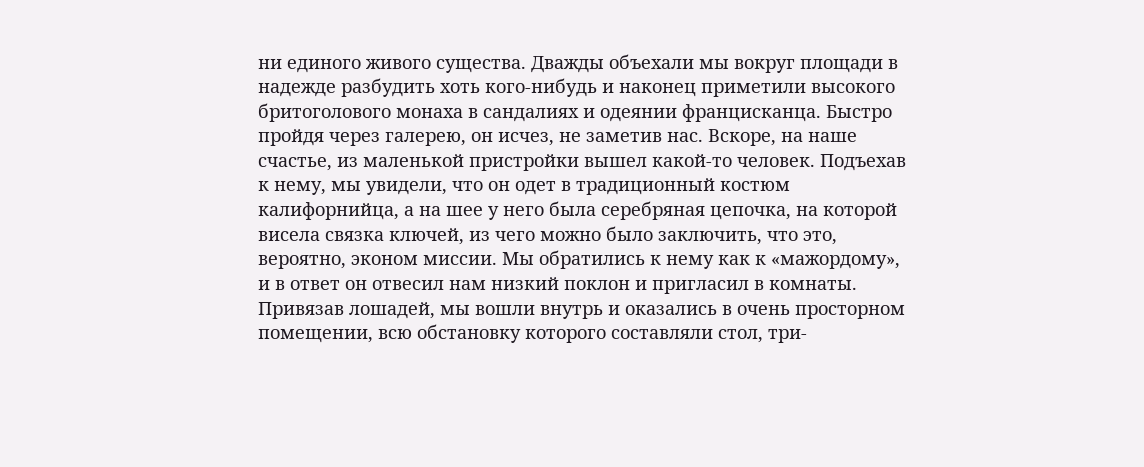ни единого живого существа. Дважды объехали мы вокруг площади в надежде разбудить хоть кого-нибудь и наконец приметили высокого бритоголового монаха в сандалиях и одеянии францисканца. Быстро пройдя через галерею, он исчез, не заметив нас. Вскоре, на наше счастье, из маленькой пристройки вышел какой-то человек. Подъехав к нему, мы увидели, что он одет в традиционный костюм калифорнийца, а на шее у него была серебряная цепочка, на которой висела связка ключей, из чего можно было заключить, что это, вероятно, эконом миссии. Мы обратились к нему как к «мажордому», и в ответ он отвесил нам низкий поклон и пригласил в комнаты. Привязав лошадей, мы вошли внутрь и оказались в очень просторном помещении, всю обстановку которого составляли стол, три-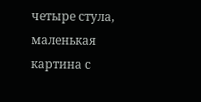четыре стула, маленькая картина с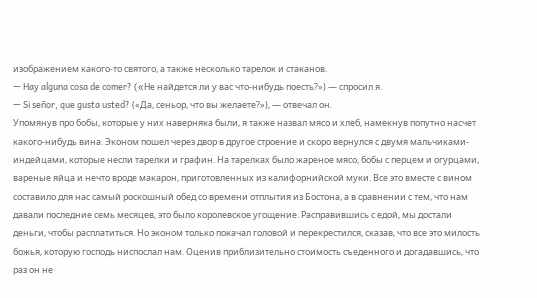изображением какого-то святого, а также несколько тарелок и стаканов.
— Hay alguna cosa de comer? («He найдется ли у вас что-нибудь поесть?») — спросил я.
— Si señor, que gusta usted? («Да, сеньор, что вы желаете?»), — отвечал он.
Упомянув про бобы, которые у них наверняка были, я также назвал мясо и хлеб, намекнув попутно насчет какого-нибудь вина. Эконом пошел через двор в другое строение и скоро вернулся с двумя мальчиками-индейцами, которые несли тарелки и графин. На тарелках было жареное мясо, бобы с перцем и огурцами, вареные яйца и нечто вроде макарон, приготовленных из калифорнийской муки. Все это вместе с вином составило для нас самый роскошный обед со времени отплытия из Бостона, а в сравнении с тем, что нам давали последние семь месяцев, это было королевское угощение. Расправившись с едой, мы достали деньги, чтобы расплатиться. Но эконом только покачал головой и перекрестился, сказав, что все это милость божья, которую господь ниспослал нам. Оценив приблизительно стоимость съеденного и догадавшись, что раз он не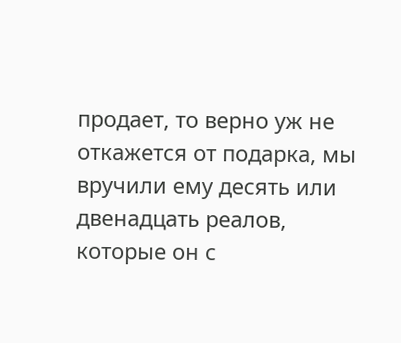продает, то верно уж не откажется от подарка, мы вручили ему десять или двенадцать реалов, которые он с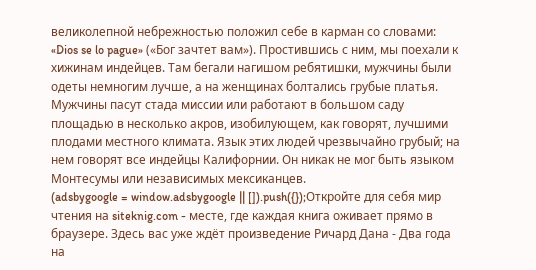великолепной небрежностью положил себе в карман со словами: «Dios se lo pague» («Бог зачтет вам»). Простившись с ним, мы поехали к хижинам индейцев. Там бегали нагишом ребятишки, мужчины были одеты немногим лучше, а на женщинах болтались грубые платья. Мужчины пасут стада миссии или работают в большом саду площадью в несколько акров, изобилующем, как говорят, лучшими плодами местного климата. Язык этих людей чрезвычайно грубый; на нем говорят все индейцы Калифорнии. Он никак не мог быть языком Монтесумы или независимых мексиканцев.
(adsbygoogle = window.adsbygoogle || []).push({});Откройте для себя мир чтения на siteknig.com - месте, где каждая книга оживает прямо в браузере. Здесь вас уже ждёт произведение Ричард Дана - Два года на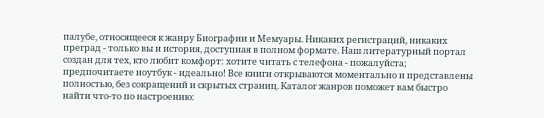палубе, относящееся к жанру Биографии и Мемуары. Никаких регистраций, никаких преград - только вы и история, доступная в полном формате. Наш литературный портал создан для тех, кто любит комфорт: хотите читать с телефона - пожалуйста; предпочитаете ноутбук - идеально! Все книги открываются моментально и представлены полностью, без сокращений и скрытых страниц. Каталог жанров поможет вам быстро найти что-то по настроению: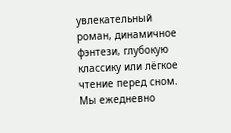увлекательный роман, динамичное фэнтези, глубокую классику или лёгкое чтение перед сном. Мы ежедневно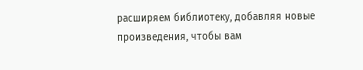расширяем библиотеку, добавляя новые произведения, чтобы вам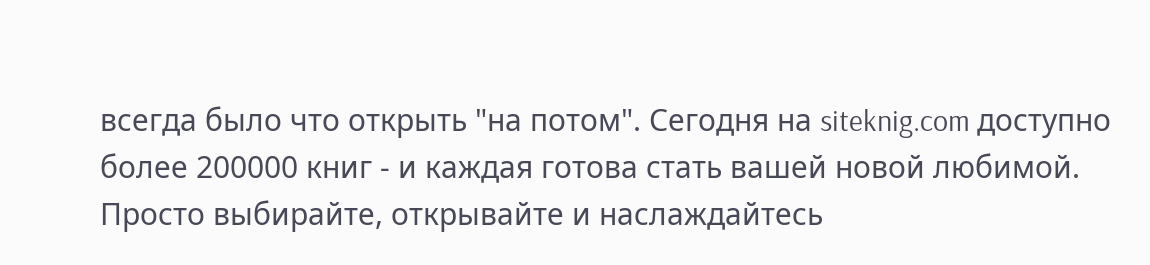всегда было что открыть "на потом". Сегодня на siteknig.com доступно более 200000 книг - и каждая готова стать вашей новой любимой. Просто выбирайте, открывайте и наслаждайтесь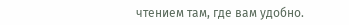чтением там, где вам удобно.